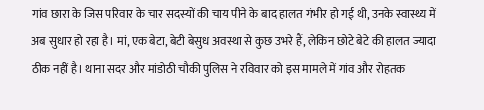गांव छारा के जिस परिवार के चार सदस्यों की चाय पीने के बाद हालत गंभीर हो गई थी, उनके स्वास्थ्य में अब सुधार हो रहा है। मां, एक बेटा, बेटी बेसुध अवस्था से कुछ उभरे हैं, लेकिन छोटे बेटे की हालत ज्यादा ठीक नहीं है। थाना सदर और मांडोठी चौकी पुलिस ने रविवार को इस मामले में गांव और रोहतक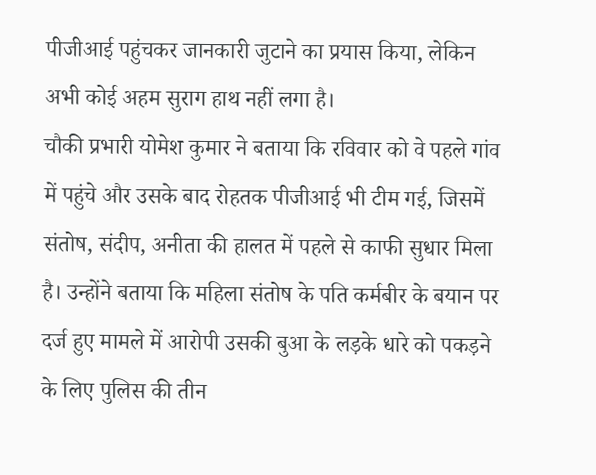पीजीआई पहुंचकर जानकारी जुटाने का प्रयास किया, लेकिन अभी कोई अहम सुराग हाथ नहीं लगा है।
चौकी प्रभारी योमेश कुमार ने बताया कि रविवार को वे पहले गांव में पहुंचे और उसके बाद रोहतक पीजीआई भी टीम गई, जिसमें संतोष, संदीप, अनीता की हालत में पहले से काफी सुधार मिला है। उन्होंने बताया कि महिला संतोष के पति कर्मबीर के बयान पर दर्ज हुए मामले में आरोपी उसकी बुआ के लड़के धारे को पकड़ने के लिए पुलिस की तीन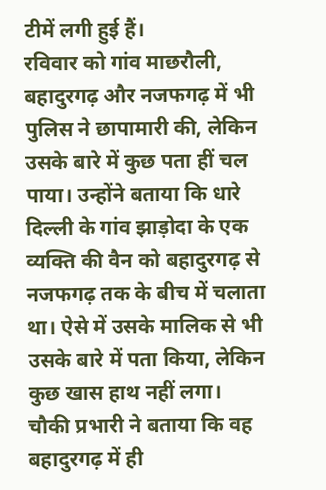टीमें लगी हुई हैं।
रविवार को गांव माछरौली, बहादुरगढ़ और नजफगढ़ में भी पुलिस ने छापामारी की, लेकिन उसके बारे में कुछ पता हीं चल पाया। उन्होंने बताया कि धारे दिल्ली के गांव झाड़ोदा के एक व्यक्ति की वैन को बहादुरगढ़ से नजफगढ़ तक के बीच में चलाता था। ऐसे में उसके मालिक से भी उसके बारे में पता किया, लेकिन कुछ खास हाथ नहीं लगा।
चौकी प्रभारी ने बताया कि वह बहादुरगढ़ में ही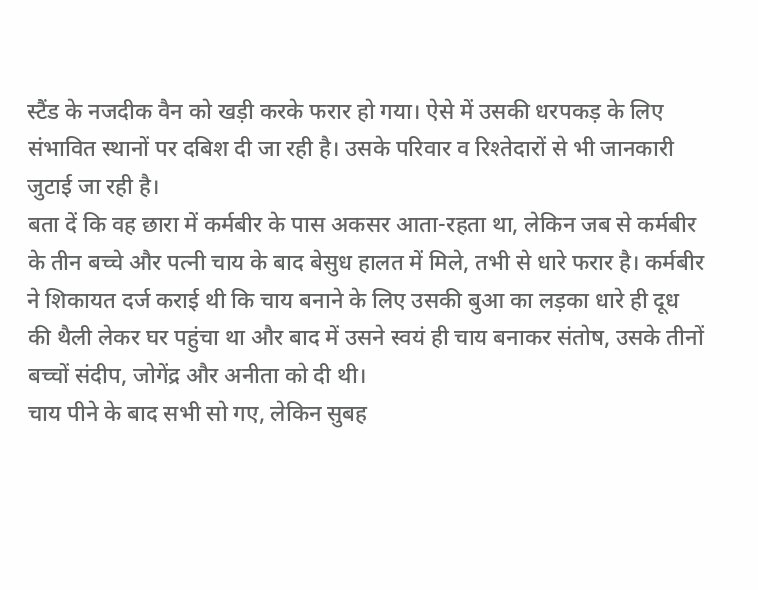स्टैंड के नजदीक वैन को खड़ी करके फरार हो गया। ऐसे में उसकी धरपकड़ के लिए संभावित स्थानों पर दबिश दी जा रही है। उसके परिवार व रिश्तेदारों से भी जानकारी जुटाई जा रही है।
बता दें कि वह छारा में कर्मबीर के पास अकसर आता-रहता था, लेकिन जब से कर्मबीर के तीन बच्चे और पत्नी चाय के बाद बेसुध हालत में मिले, तभी से धारे फरार है। कर्मबीर ने शिकायत दर्ज कराई थी कि चाय बनाने के लिए उसकी बुआ का लड़का धारे ही दूध की थैली लेकर घर पहुंचा था और बाद में उसने स्वयं ही चाय बनाकर संतोष, उसके तीनों बच्चों संदीप, जोगेंद्र और अनीता को दी थी।
चाय पीने के बाद सभी सो गए, लेकिन सुबह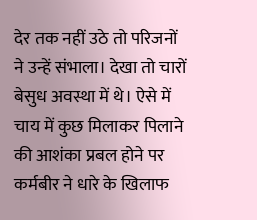देर तक नहीं उठे तो परिजनों ने उन्हें संभाला। देखा तो चारों बेसुध अवस्था में थे। ऐसे में चाय में कुछ मिलाकर पिलाने की आशंका प्रबल होने पर कर्मबीर ने धारे के खिलाफ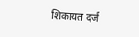शिकायत दर्ज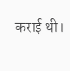कराई थी।